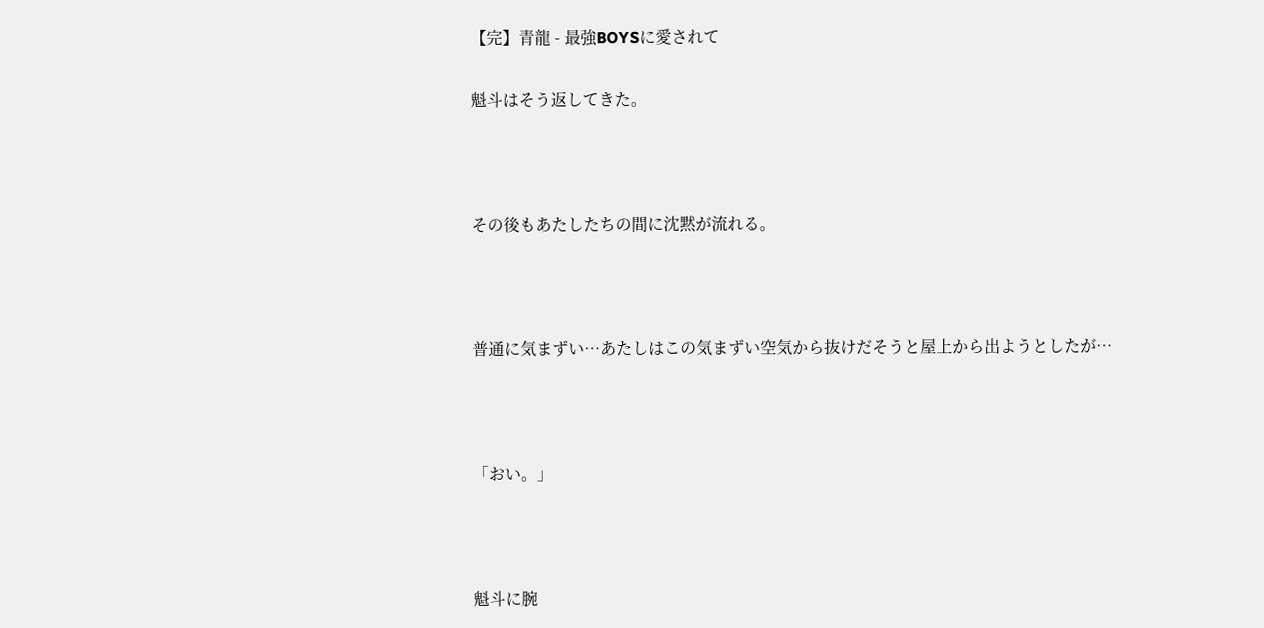【完】青龍 - 最強BOYSに愛されて

魁斗はそう返してきた。



その後もあたしたちの間に沈黙が流れる。



普通に気まずい…あたしはこの気まずい空気から抜けだそうと屋上から出ようとしたが…



「おい。」



魁斗に腕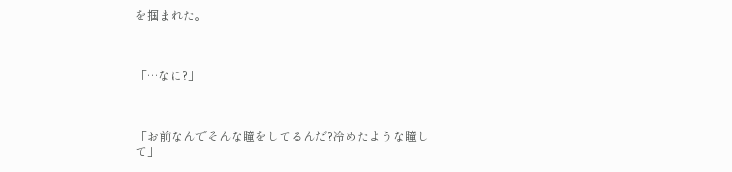を掴まれた。



「…なに?」



「お前なんでそんな瞳をしてるんだ?冷めたような瞳して」